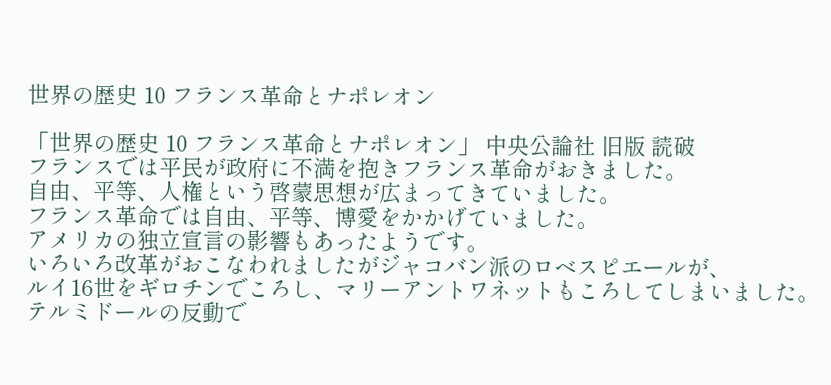世界の歴史 10 フランス革命とナポレオン

「世界の歴史 10 フランス革命とナポレオン」 中央公論社 旧版 読破
フランスでは平民が政府に不満を抱きフランス革命がおきました。
自由、平等、人権という啓蒙思想が広まってきていました。
フランス革命では自由、平等、博愛をかかげていました。
アメリカの独立宣言の影響もあったようです。
いろいろ改革がおこなわれましたがジャコバン派のロベスピエールが、
ルイ16世をギロチンでころし、マリーアントワネットもころしてしまいました。
テルミドールの反動で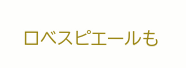ロベスピエールも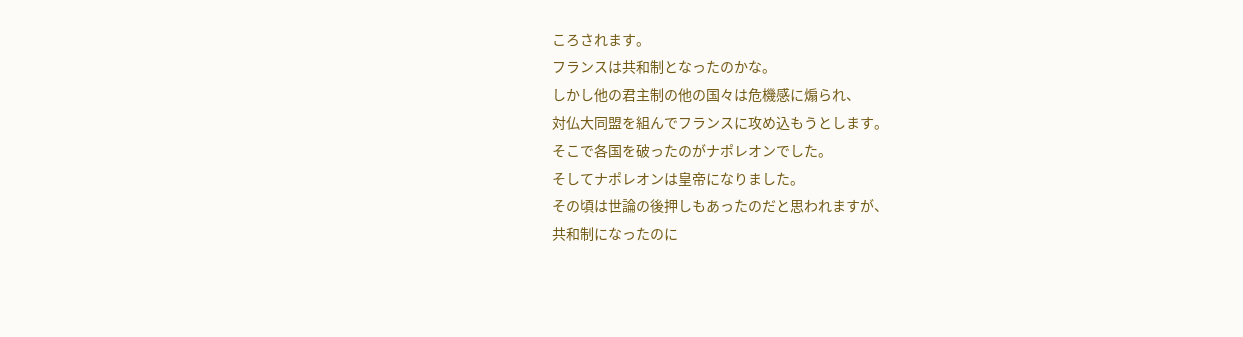ころされます。
フランスは共和制となったのかな。
しかし他の君主制の他の国々は危機感に煽られ、
対仏大同盟を組んでフランスに攻め込もうとします。
そこで各国を破ったのがナポレオンでした。
そしてナポレオンは皇帝になりました。
その頃は世論の後押しもあったのだと思われますが、
共和制になったのに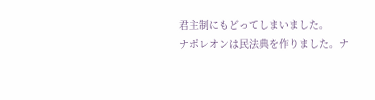君主制にもどってしまいました。
ナポレオンは民法典を作りました。ナ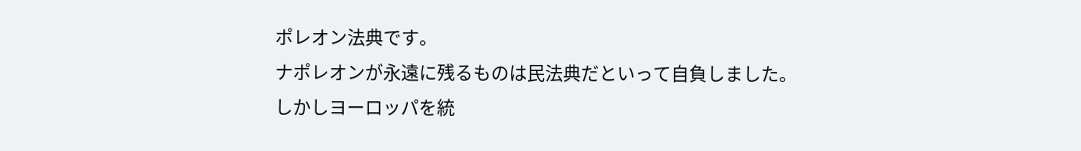ポレオン法典です。
ナポレオンが永遠に残るものは民法典だといって自負しました。
しかしヨーロッパを統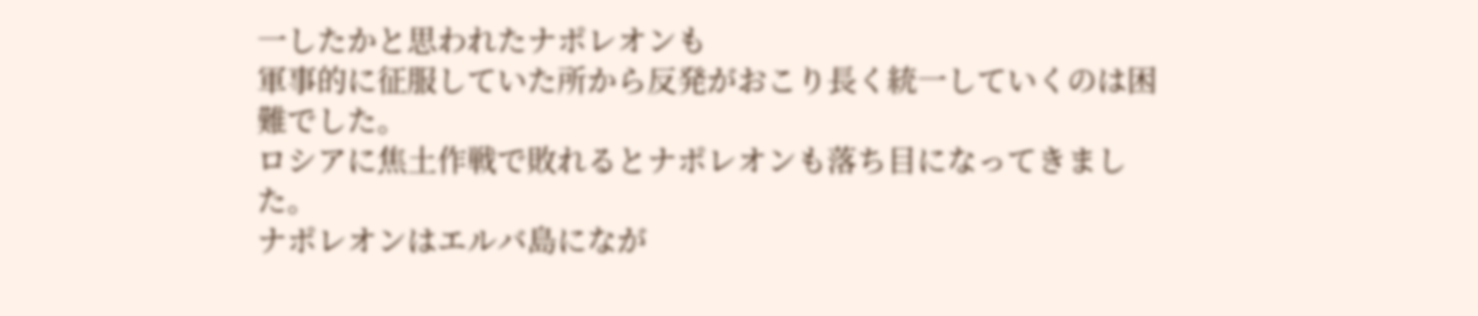一したかと思われたナポレオンも
軍事的に征服していた所から反発がおこり長く統一していくのは困難でした。
ロシアに焦土作戦で敗れるとナポレオンも落ち目になってきました。
ナポレオンはエルバ島になが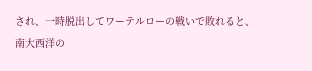され、一時脱出してワーテルローの戦いで敗れると、
南大西洋の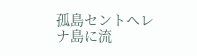孤島セントヘレナ島に流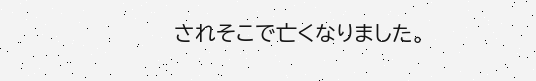されそこで亡くなりました。